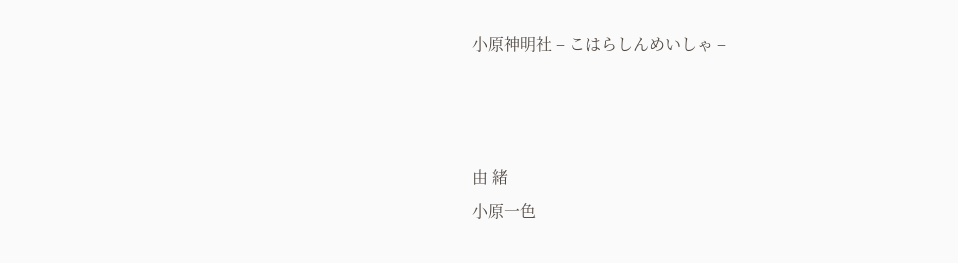小原神明社 – こはらしんめいしゃ –



由 緒
小原一色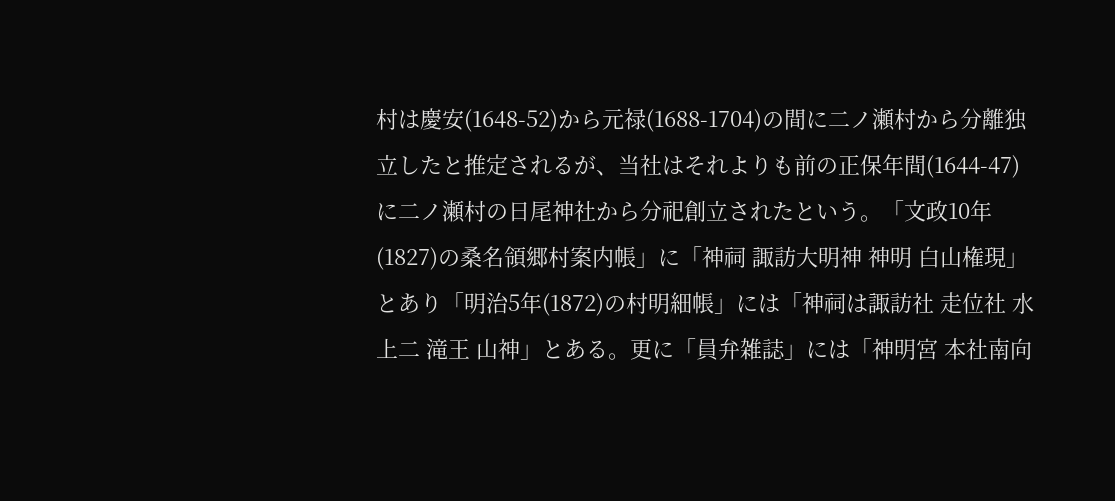村は慶安(1648-52)から元禄(1688-1704)の間に二ノ瀬村から分離独立したと推定されるが、当社はそれよりも前の正保年間(1644-47)に二ノ瀬村の日尾神社から分祀創立されたという。「文政10年(1827)の桑名領郷村案内帳」に「神祠 諏訪大明神 神明 白山権現」とあり「明治5年(1872)の村明細帳」には「神祠は諏訪社 走位社 水上二 滝王 山神」とある。更に「員弁雑誌」には「神明宮 本社南向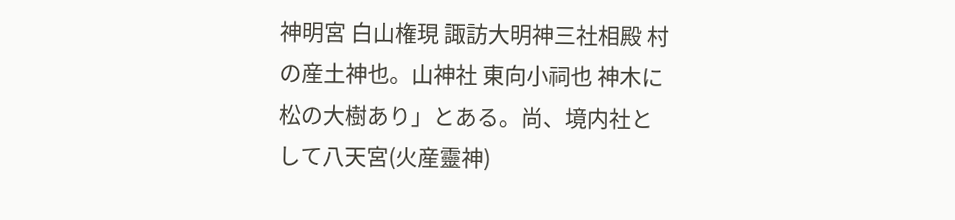神明宮 白山権現 諏訪大明神三社相殿 村の産土神也。山神社 東向小祠也 神木に松の大樹あり」とある。尚、境内社として八天宮(火産靈神)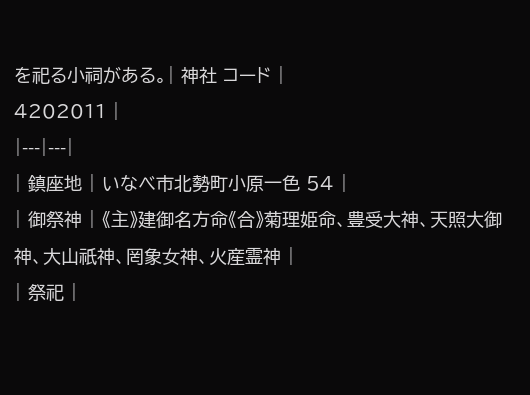を祀る小祠がある。| 神社 コード |
4202011 |
|---|---|
| 鎮座地 | いなべ市北勢町小原一色 54 |
| 御祭神 | 《主》建御名方命《合》菊理姫命、豊受大神、天照大御神、大山祇神、罔象女神、火産霊神 |
| 祭祀 |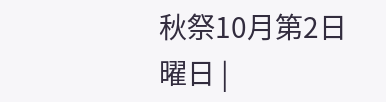秋祭10月第2日曜日 |